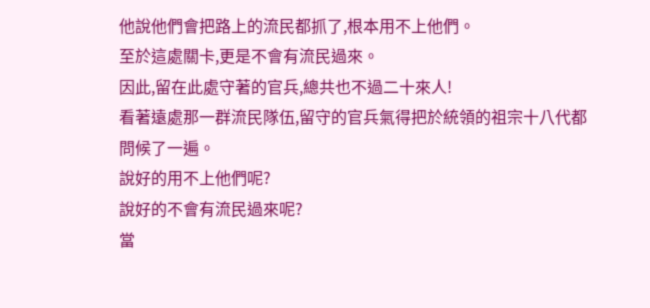他說他們會把路上的流民都抓了,根本用不上他們。
至於這處關卡,更是不會有流民過來。
因此,留在此處守著的官兵,總共也不過二十來人!
看著遠處那一群流民隊伍,留守的官兵氣得把於統領的祖宗十八代都問候了一遍。
說好的用不上他們呢?
說好的不會有流民過來呢?
當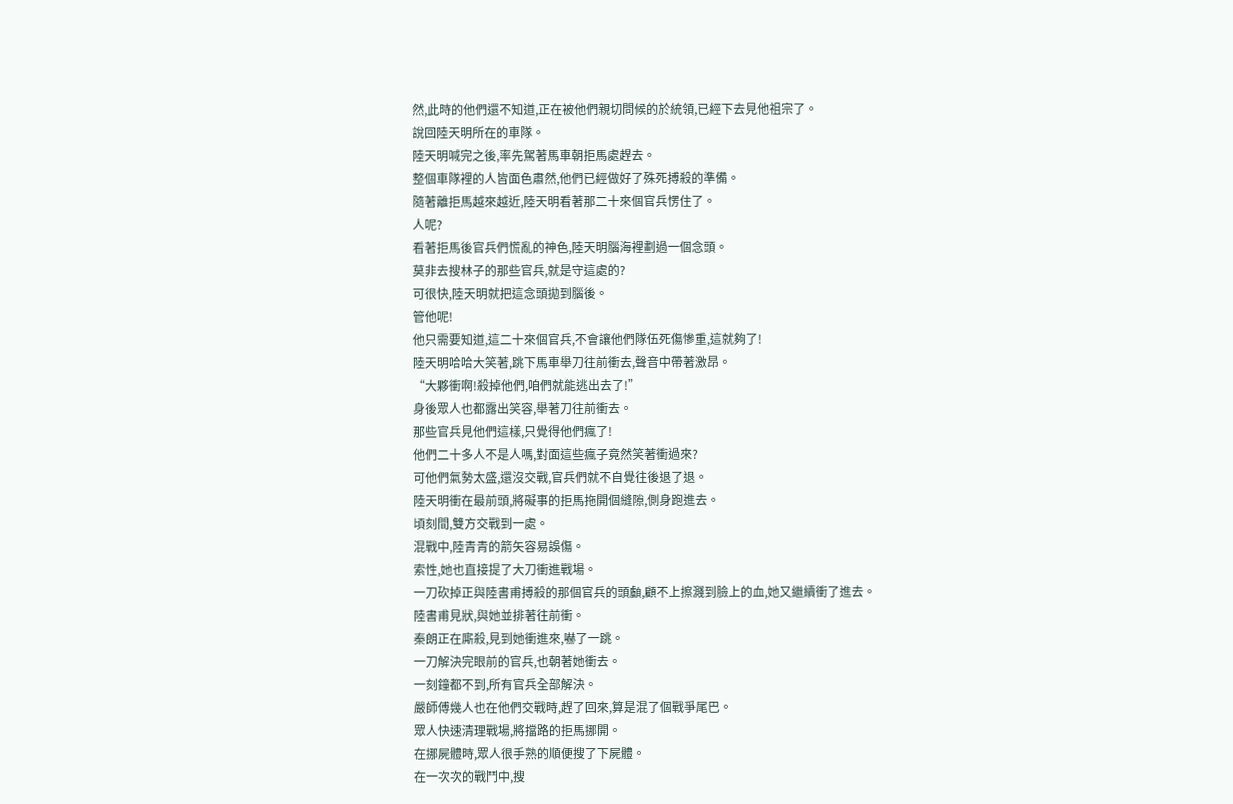然,此時的他們還不知道,正在被他們親切問候的於統領,已經下去見他祖宗了。
說回陸天明所在的車隊。
陸天明喊完之後,率先駕著馬車朝拒馬處趕去。
整個車隊裡的人皆面色肅然,他們已經做好了殊死搏殺的準備。
隨著離拒馬越來越近,陸天明看著那二十來個官兵愣住了。
人呢?
看著拒馬後官兵們慌亂的神色,陸天明腦海裡劃過一個念頭。
莫非去搜林子的那些官兵,就是守這處的?
可很快,陸天明就把這念頭拋到腦後。
管他呢!
他只需要知道,這二十來個官兵,不會讓他們隊伍死傷慘重,這就夠了!
陸天明哈哈大笑著,跳下馬車舉刀往前衝去,聲音中帶著激昂。
“大夥衝啊!殺掉他們,咱們就能逃出去了!”
身後眾人也都露出笑容,舉著刀往前衝去。
那些官兵見他們這樣,只覺得他們瘋了!
他們二十多人不是人嗎,對面這些瘋子竟然笑著衝過來?
可他們氣勢太盛,還沒交戰,官兵們就不自覺往後退了退。
陸天明衝在最前頭,將礙事的拒馬拖開個縫隙,側身跑進去。
頃刻間,雙方交戰到一處。
混戰中,陸青青的箭矢容易誤傷。
索性,她也直接提了大刀衝進戰場。
一刀砍掉正與陸書甫搏殺的那個官兵的頭顱,顧不上擦濺到臉上的血,她又繼續衝了進去。
陸書甫見狀,與她並排著往前衝。
秦朗正在廝殺,見到她衝進來,嚇了一跳。
一刀解決完眼前的官兵,也朝著她衝去。
一刻鐘都不到,所有官兵全部解決。
嚴師傅幾人也在他們交戰時,趕了回來,算是混了個戰爭尾巴。
眾人快速清理戰場,將擋路的拒馬挪開。
在挪屍體時,眾人很手熟的順便搜了下屍體。
在一次次的戰鬥中,搜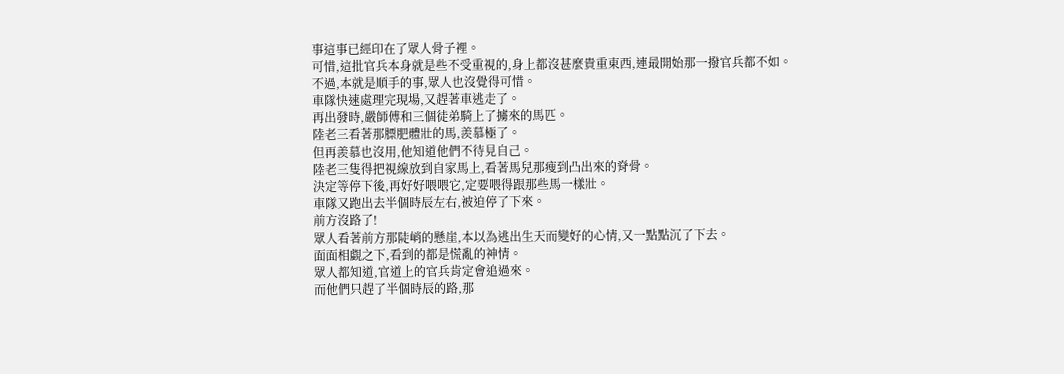事這事已經印在了眾人骨子裡。
可惜,這批官兵本身就是些不受重視的,身上都沒甚麼貴重東西,連最開始那一撥官兵都不如。
不過,本就是順手的事,眾人也沒覺得可惜。
車隊快速處理完現場,又趕著車逃走了。
再出發時,嚴師傅和三個徒弟騎上了擄來的馬匹。
陸老三看著那膘肥體壯的馬,羨慕極了。
但再羨慕也沒用,他知道他們不待見自己。
陸老三隻得把視線放到自家馬上,看著馬兒那瘦到凸出來的脊骨。
決定等停下後,再好好喂喂它,定要喂得跟那些馬一樣壯。
車隊又跑出去半個時辰左右,被迫停了下來。
前方沒路了!
眾人看著前方那陡峭的懸崖,本以為逃出生天而變好的心情,又一點點沉了下去。
面面相覷之下,看到的都是慌亂的神情。
眾人都知道,官道上的官兵肯定會追過來。
而他們只趕了半個時辰的路,那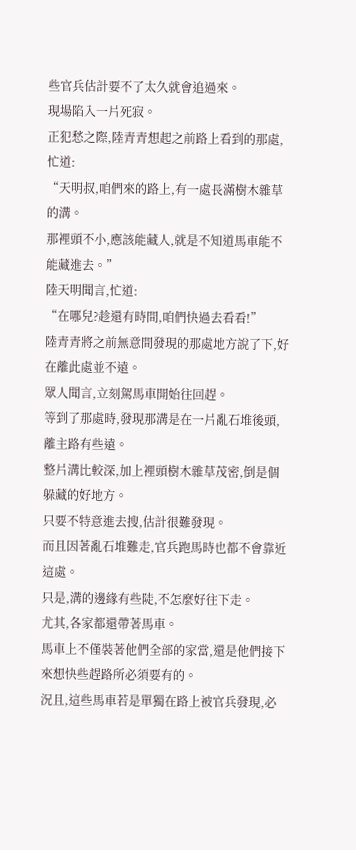些官兵估計要不了太久就會追過來。
現場陷入一片死寂。
正犯愁之際,陸青青想起之前路上看到的那處,忙道:
“天明叔,咱們來的路上,有一處長滿樹木雜草的溝。
那裡頭不小,應該能藏人,就是不知道馬車能不能藏進去。”
陸天明聞言,忙道:
“在哪兒?趁還有時間,咱們快過去看看!”
陸青青將之前無意間發現的那處地方說了下,好在離此處並不遠。
眾人聞言,立刻駕馬車開始往回趕。
等到了那處時,發現那溝是在一片亂石堆後頭,離主路有些遠。
整片溝比較深,加上裡頭樹木雜草茂密,倒是個躲藏的好地方。
只要不特意進去搜,估計很難發現。
而且因著亂石堆難走,官兵跑馬時也都不會靠近這處。
只是,溝的邊緣有些陡,不怎麼好往下走。
尤其,各家都還帶著馬車。
馬車上不僅裝著他們全部的家當,還是他們接下來想快些趕路所必須要有的。
況且,這些馬車若是單獨在路上被官兵發現,必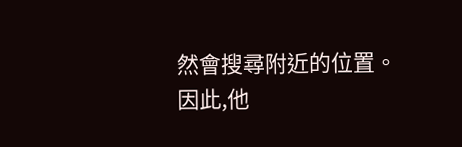然會搜尋附近的位置。
因此,他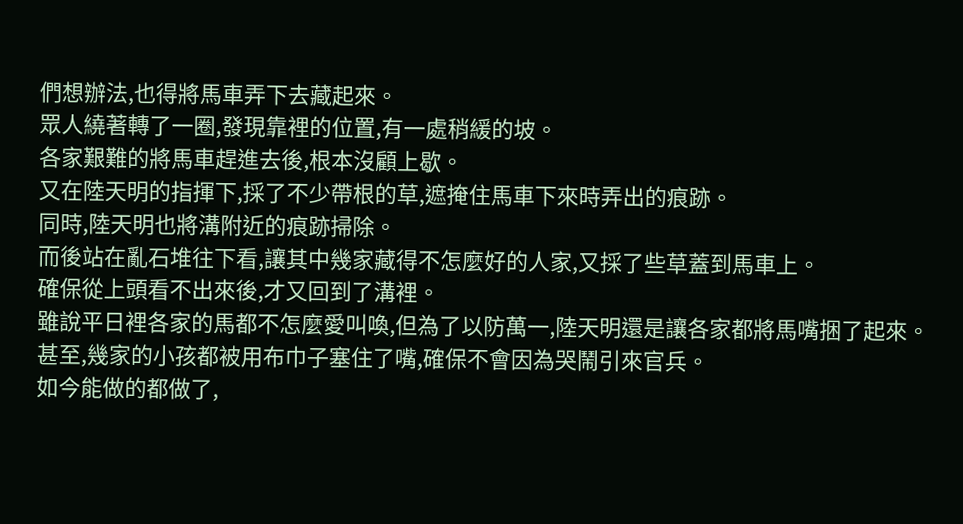們想辦法,也得將馬車弄下去藏起來。
眾人繞著轉了一圈,發現靠裡的位置,有一處稍緩的坡。
各家艱難的將馬車趕進去後,根本沒顧上歇。
又在陸天明的指揮下,採了不少帶根的草,遮掩住馬車下來時弄出的痕跡。
同時,陸天明也將溝附近的痕跡掃除。
而後站在亂石堆往下看,讓其中幾家藏得不怎麼好的人家,又採了些草蓋到馬車上。
確保從上頭看不出來後,才又回到了溝裡。
雖說平日裡各家的馬都不怎麼愛叫喚,但為了以防萬一,陸天明還是讓各家都將馬嘴捆了起來。
甚至,幾家的小孩都被用布巾子塞住了嘴,確保不會因為哭鬧引來官兵。
如今能做的都做了,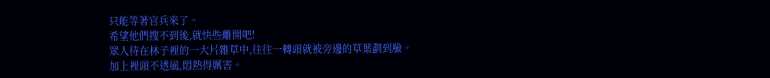只能等著官兵來了。
希望他們搜不到後,就快些離開吧!
眾人待在林子裡的一大片雜草中,往往一轉頭就被旁邊的草葉劃到臉。
加上裡頭不透風,悶熱得厲害。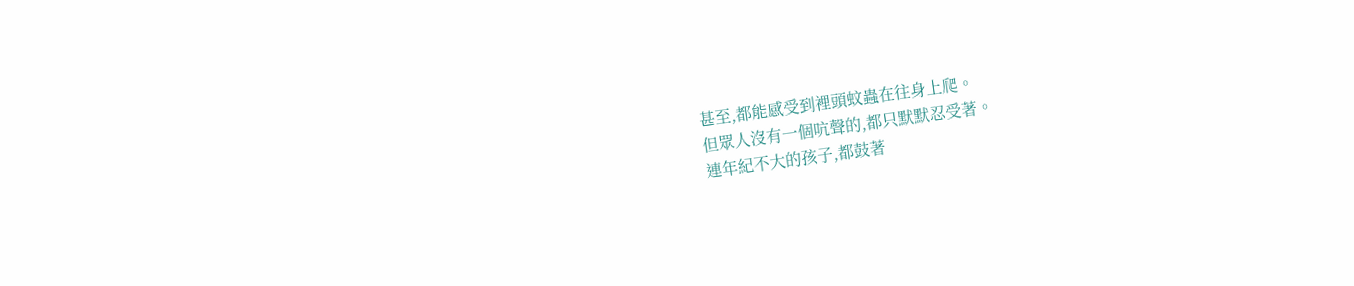甚至,都能感受到裡頭蚊蟲在往身上爬。
但眾人沒有一個吭聲的,都只默默忍受著。
連年紀不大的孩子,都鼓著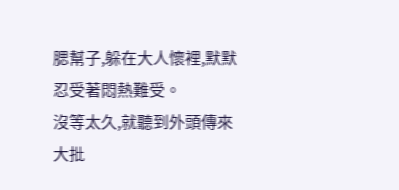腮幫子,躲在大人懷裡,默默忍受著悶熱難受。
沒等太久,就聽到外頭傳來大批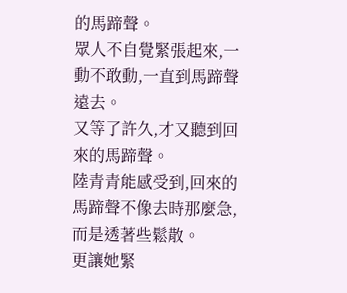的馬蹄聲。
眾人不自覺緊張起來,一動不敢動,一直到馬蹄聲遠去。
又等了許久,才又聽到回來的馬蹄聲。
陸青青能感受到,回來的馬蹄聲不像去時那麼急,而是透著些鬆散。
更讓她緊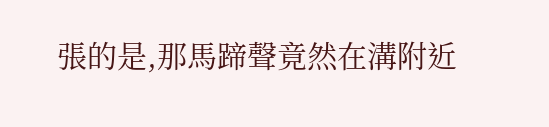張的是,那馬蹄聲竟然在溝附近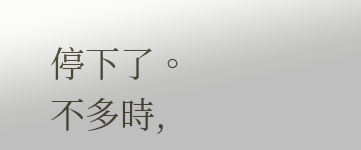停下了。
不多時,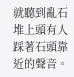就聽到亂石堆上頭有人踩著石頭靠近的聲音。